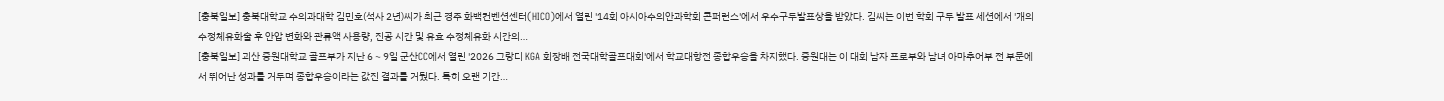[충북일보] 충북대학교 수의과대학 김민호(석사 2년)씨가 최근 경주 화백컨벤션센터(HICO)에서 열린 '14회 아시아수의안과학회 콘퍼런스'에서 우수구두발표상을 받았다. 김씨는 이번 학회 구두 발표 세션에서 '개의 수정체유화술 후 안압 변화와 관류액 사용량, 진공 시간 및 유효 수정체유화 시간의…
[충북일보] 괴산 중원대학교 골프부가 지난 6∼9일 군산CC에서 열린 '2026 그랑디 KGA 회장배 전국대학골프대회'에서 학교대항전 종합우승을 차지했다. 중원대는 이 대회 남자 프로부와 남녀 아마추어부 전 부문에서 뛰어난 성과를 거두며 종합우승이라는 값진 결과를 거뒀다. 특히 오랜 기간…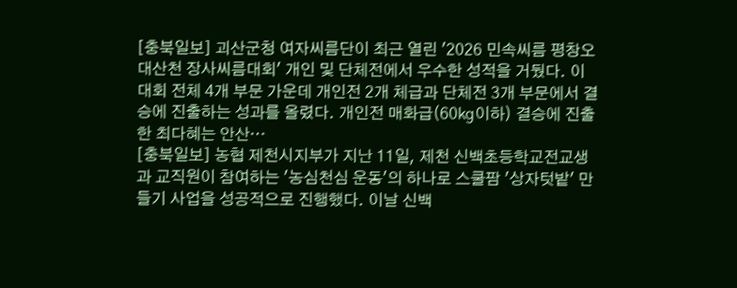[충북일보] 괴산군청 여자씨름단이 최근 열린 '2026 민속씨름 평창오대산천 장사씨름대회' 개인 및 단체전에서 우수한 성적을 거뒀다. 이 대회 전체 4개 부문 가운데 개인전 2개 체급과 단체전 3개 부문에서 결승에 진출하는 성과를 올렸다. 개인전 매화급(60㎏이하) 결승에 진출한 최다혜는 안산…
[충북일보] 농협 제천시지부가 지난 11일, 제천 신백초등학교전교생과 교직원이 참여하는 '농심천심 운동'의 하나로 스쿨팜 '상자텃밭' 만들기 사업을 성공적으로 진행했다. 이날 신백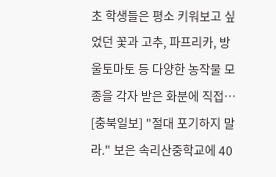초 학생들은 평소 키워보고 싶었던 꽃과 고추, 파프리카, 방울토마토 등 다양한 농작물 모종을 각자 받은 화분에 직접…
[충북일보] "절대 포기하지 말라." 보은 속리산중학교에 40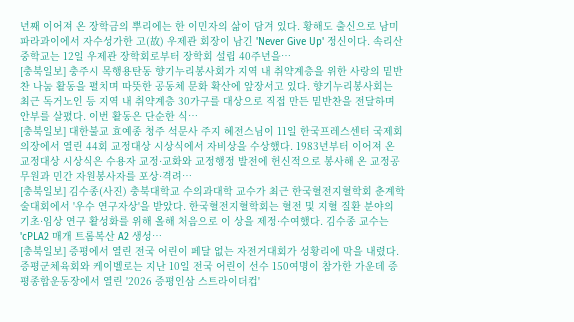년째 이어져 온 장학금의 뿌리에는 한 이민자의 삶이 담겨 있다. 황해도 출신으로 남미 파라과이에서 자수성가한 고(故) 우제관 회장이 남긴 'Never Give Up' 정신이다. 속리산중학교는 12일 우제관 장학회로부터 장학회 설립 40주년을…
[충북일보] 충주시 목행용탄동 향기누리봉사회가 지역 내 취약계층을 위한 사랑의 밑반찬 나눔 활동을 펼치며 따뜻한 공동체 문화 확산에 앞장서고 있다. 향기누리봉사회는 최근 독거노인 등 지역 내 취약계층 30가구를 대상으로 직접 만든 밑반찬을 전달하며 안부를 살폈다. 이번 활동은 단순한 식…
[충북일보] 대한불교 효예종 청주 석문사 주지 혜전스님이 11일 한국프레스센터 국제회의장에서 열린 44회 교정대상 시상식에서 자비상을 수상했다. 1983년부터 이어져 온 교정대상 시상식은 수용자 교정·교화와 교정행정 발전에 헌신적으로 봉사해 온 교정공무원과 민간 자원봉사자를 포상·격려…
[충북일보] 김수종(사진) 충북대학교 수의과대학 교수가 최근 한국혈전지혈학회 춘계학술대회에서 '우수 연구자상'을 받았다. 한국혈전지혈학회는 혈전 및 지혈 질환 분야의 기초·임상 연구 활성화를 위해 올해 처음으로 이 상을 제정·수여했다. 김수종 교수는 'cPLA2 매개 트롬복산 A2 생성…
[충북일보] 증평에서 열린 전국 어린이 페달 없는 자전거대회가 성황리에 막을 내렸다. 증평군체육회와 케이벨로는 지난 10일 전국 어린이 선수 150여명이 참가한 가운데 증평종합운동장에서 열린 '2026 증평인삼 스트라이더컵'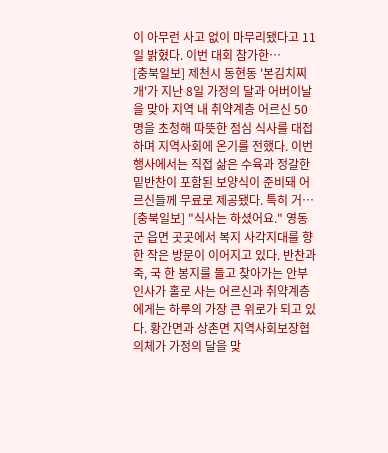이 아무런 사고 없이 마무리됐다고 11일 밝혔다. 이번 대회 참가한…
[충북일보] 제천시 동현동 '본김치찌개'가 지난 8일 가정의 달과 어버이날을 맞아 지역 내 취약계층 어르신 50명을 초청해 따뜻한 점심 식사를 대접하며 지역사회에 온기를 전했다. 이번 행사에서는 직접 삶은 수육과 정갈한 밑반찬이 포함된 보양식이 준비돼 어르신들께 무료로 제공됐다. 특히 거…
[충북일보] "식사는 하셨어요." 영동군 읍면 곳곳에서 복지 사각지대를 향한 작은 방문이 이어지고 있다. 반찬과 죽, 국 한 봉지를 들고 찾아가는 안부 인사가 홀로 사는 어르신과 취약계층에게는 하루의 가장 큰 위로가 되고 있다. 황간면과 상촌면 지역사회보장협의체가 가정의 달을 맞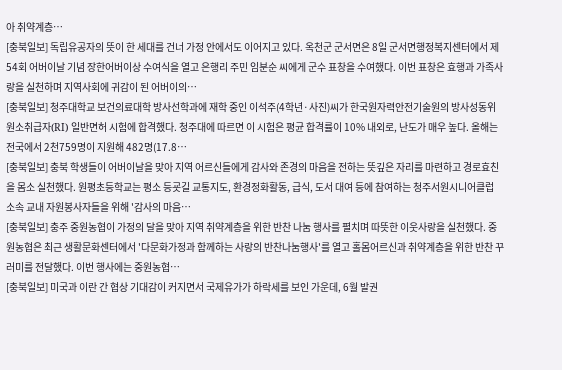아 취약계층…
[충북일보] 독립유공자의 뜻이 한 세대를 건너 가정 안에서도 이어지고 있다. 옥천군 군서면은 8일 군서면행정복지센터에서 제54회 어버이날 기념 장한어버이상 수여식을 열고 은행리 주민 임분순 씨에게 군수 표창을 수여했다. 이번 표창은 효행과 가족사랑을 실천하며 지역사회에 귀감이 된 어버이의…
[충북일보] 청주대학교 보건의료대학 방사선학과에 재학 중인 이석주(4학년·사진)씨가 한국원자력안전기술원의 방사성동위원소취급자(RI) 일반면허 시험에 합격했다. 청주대에 따르면 이 시험은 평균 합격률이 10% 내외로, 난도가 매우 높다. 올해는 전국에서 2천759명이 지원해 482명(17.8…
[충북일보] 충북 학생들이 어버이날을 맞아 지역 어르신들에게 감사와 존경의 마음을 전하는 뜻깊은 자리를 마련하고 경로효친을 몸소 실천했다. 원평초등학교는 평소 등굣길 교통지도, 환경정화활동, 급식, 도서 대여 등에 참여하는 청주서원시니어클럽 소속 교내 자원봉사자들을 위해 '감사의 마음…
[충북일보] 충주 중원농협이 가정의 달을 맞아 지역 취약계층을 위한 반찬 나눔 행사를 펼치며 따뜻한 이웃사랑을 실천했다. 중원농협은 최근 생활문화센터에서 '다문화가정과 함께하는 사랑의 반찬나눔행사'를 열고 홀몸어르신과 취약계층을 위한 반찬 꾸러미를 전달했다. 이번 행사에는 중원농협…
[충북일보] 미국과 이란 간 협상 기대감이 커지면서 국제유가가 하락세를 보인 가운데, 6월 발권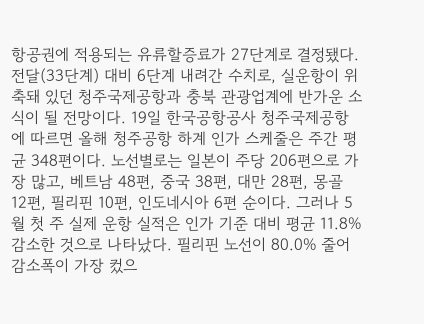항공권에 적용되는 유류할증료가 27단계로 결정됐다. 전달(33단계) 대비 6단계 내려간 수치로, 실운항이 위축돼 있던 청주국제공항과 충북 관광업계에 반가운 소식이 될 전망이다. 19일 한국공항공사 청주국제공항에 따르면 올해 청주공항 하계 인가 스케줄은 주간 평균 348편이다. 노선별로는 일본이 주당 206편으로 가장 많고, 베트남 48편, 중국 38편, 대만 28편, 몽골 12편, 필리핀 10편, 인도네시아 6편 순이다. 그러나 5월 첫 주 실제 운항 실적은 인가 기준 대비 평균 11.8% 감소한 것으로 나타났다. 필리핀 노선이 80.0% 줄어 감소폭이 가장 컸으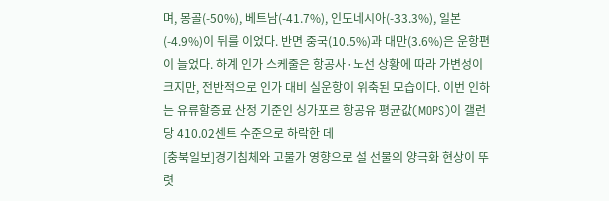며, 몽골(-50%), 베트남(-41.7%), 인도네시아(-33.3%), 일본(-4.9%)이 뒤를 이었다. 반면 중국(10.5%)과 대만(3.6%)은 운항편이 늘었다. 하계 인가 스케줄은 항공사·노선 상황에 따라 가변성이 크지만, 전반적으로 인가 대비 실운항이 위축된 모습이다. 이번 인하는 유류할증료 산정 기준인 싱가포르 항공유 평균값(MOPS)이 갤런당 410.02센트 수준으로 하락한 데
[충북일보]경기침체와 고물가 영향으로 설 선물의 양극화 현상이 뚜렷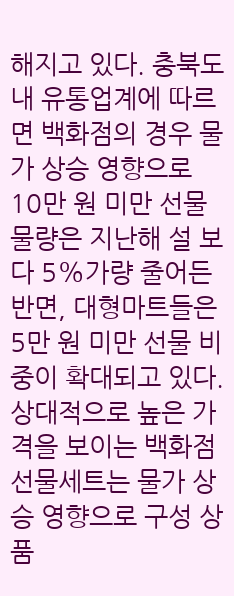해지고 있다. 충북도내 유통업계에 따르면 백화점의 경우 물가 상승 영향으로 10만 원 미만 선물 물량은 지난해 설 보다 5%가량 줄어든 반면, 대형마트들은 5만 원 미만 선물 비중이 확대되고 있다. 상대적으로 높은 가격을 보이는 백화점 선물세트는 물가 상승 영향으로 구성 상품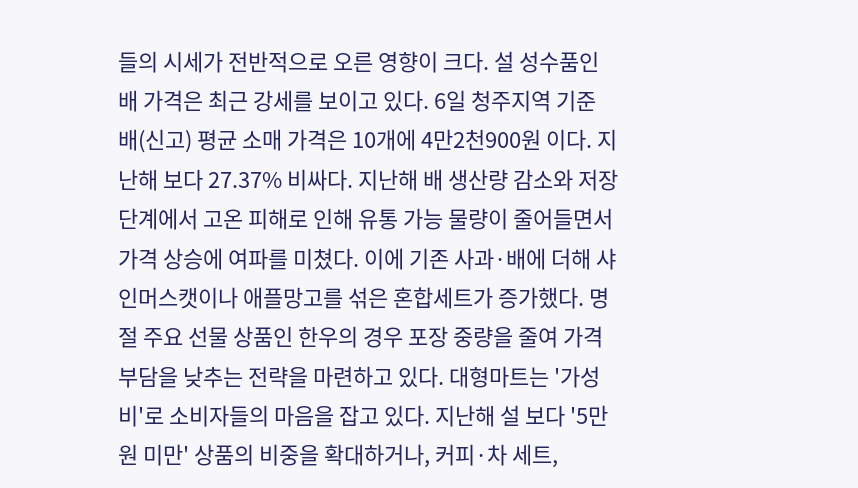들의 시세가 전반적으로 오른 영향이 크다. 설 성수품인 배 가격은 최근 강세를 보이고 있다. 6일 청주지역 기준 배(신고) 평균 소매 가격은 10개에 4만2천900원 이다. 지난해 보다 27.37% 비싸다. 지난해 배 생산량 감소와 저장단계에서 고온 피해로 인해 유통 가능 물량이 줄어들면서 가격 상승에 여파를 미쳤다. 이에 기존 사과·배에 더해 샤인머스캣이나 애플망고를 섞은 혼합세트가 증가했다. 명절 주요 선물 상품인 한우의 경우 포장 중량을 줄여 가격 부담을 낮추는 전략을 마련하고 있다. 대형마트는 '가성비'로 소비자들의 마음을 잡고 있다. 지난해 설 보다 '5만 원 미만' 상품의 비중을 확대하거나, 커피·차 세트,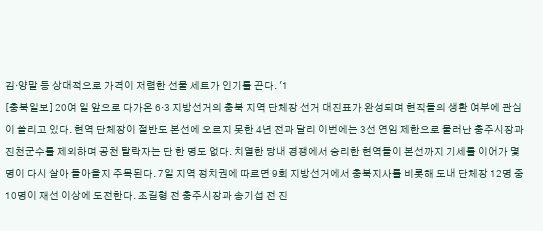김·양말 등 상대적으로 가격이 저렴한 선물 세트가 인기를 끈다. '1
[충북일보] 20여 일 앞으로 다가온 6·3 지방선거의 충북 지역 단체장 선거 대진표가 완성되며 현직들의 생환 여부에 관심이 쏠리고 있다. 현역 단체장이 절반도 본선에 오르지 못한 4년 전과 달리 이번에는 3선 연임 제한으로 물러난 충주시장과 진천군수를 제외하며 공천 탈락자는 단 한 명도 없다. 치열한 당내 경쟁에서 승리한 현역들이 본선까지 기세를 이어가 몇 명이 다시 살아 돌아올지 주목된다. 7일 지역 정치권에 따르면 9회 지방선거에서 충북지사를 비롯해 도내 단체장 12명 중 10명이 재선 이상에 도전한다. 조길형 전 충주시장과 송기섭 전 진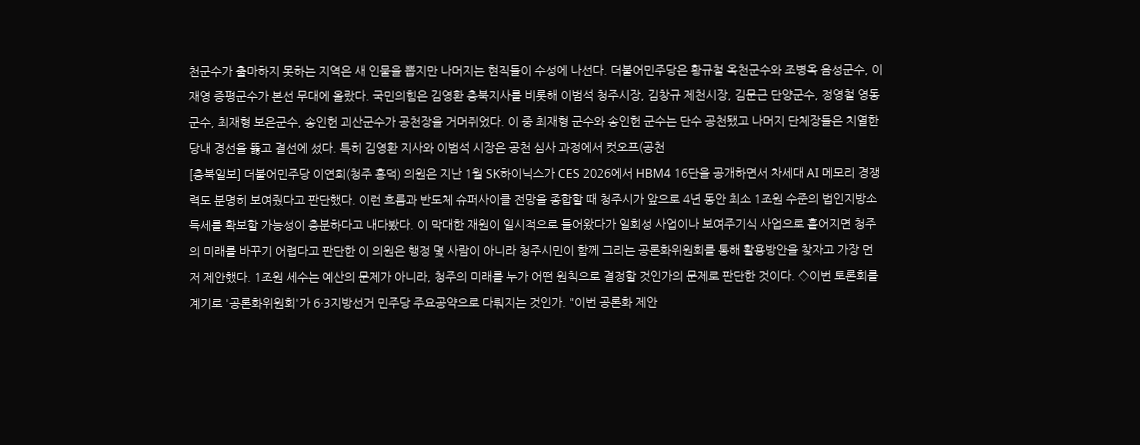천군수가 출마하지 못하는 지역은 새 인물을 뽑지만 나머지는 현직들이 수성에 나선다. 더불어민주당은 황규철 옥천군수와 조병옥 음성군수, 이재영 증평군수가 본선 무대에 올랐다. 국민의힘은 김영환 충북지사를 비롯해 이범석 청주시장, 김창규 제천시장, 김문근 단양군수, 정영철 영동군수, 최재형 보은군수, 송인헌 괴산군수가 공천장을 거머쥐었다. 이 중 최재형 군수와 송인헌 군수는 단수 공천됐고 나머지 단체장들은 치열한 당내 경선을 뚫고 결선에 섰다. 특히 김영환 지사와 이범석 시장은 공천 심사 과정에서 컷오프(공천
[충북일보] 더불어민주당 이연희(청주 흥덕) 의원은 지난 1월 SK하이닉스가 CES 2026에서 HBM4 16단을 공개하면서 차세대 AI 메모리 경쟁력도 분명히 보여줬다고 판단했다. 이런 흐름과 반도체 슈퍼사이클 전망을 종합할 때 청주시가 앞으로 4년 동안 최소 1조원 수준의 법인지방소득세를 확보할 가능성이 충분하다고 내다봤다. 이 막대한 재원이 일시적으로 들어왔다가 일회성 사업이나 보여주기식 사업으로 흩어지면 청주의 미래를 바꾸기 어렵다고 판단한 이 의원은 행정 몇 사람이 아니라 청주시민이 함께 그리는 공론화위원회를 통해 활용방안을 찾자고 가장 먼저 제안했다. 1조원 세수는 예산의 문제가 아니라, 청주의 미래를 누가 어떤 원칙으로 결정할 것인가의 문제로 판단한 것이다. ◇이번 토론회를 계기로 '공론화위원회'가 6·3지방선거 민주당 주요공약으로 다뤄지는 것인가. "이번 공론화 제안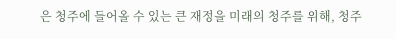은 청주에 들어올 수 있는 큰 재정을 미래의 청주를 위해, 청주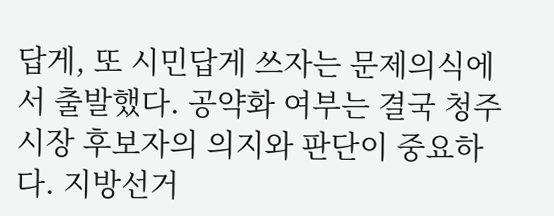답게, 또 시민답게 쓰자는 문제의식에서 출발했다. 공약화 여부는 결국 청주시장 후보자의 의지와 판단이 중요하다. 지방선거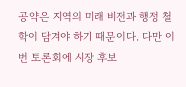공약은 지역의 미래 비전과 행정 철학이 담겨야 하기 때문이다. 다만 이번 토론회에 시장 후보